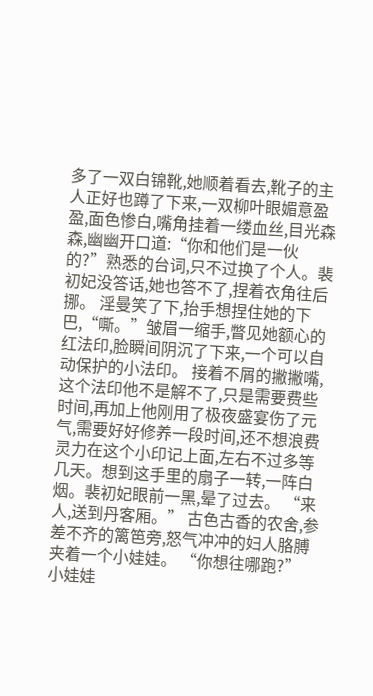多了一双白锦靴,她顺着看去,靴子的主人正好也蹲了下来,一双柳叶眼媚意盈盈,面色惨白,嘴角挂着一缕血丝,目光森森,幽幽开口道:“你和他们是一伙的?”熟悉的台词,只不过换了个人。裴初妃没答话,她也答不了,捏着衣角往后挪。 淫曼笑了下,抬手想捏住她的下巴,“嘶。”皱眉一缩手,瞥见她额心的红法印,脸瞬间阴沉了下来,一个可以自动保护的小法印。 接着不屑的撇撇嘴,这个法印他不是解不了,只是需要费些时间,再加上他刚用了极夜盛宴伤了元气,需要好好修养一段时间,还不想浪费灵力在这个小印记上面,左右不过多等几天。想到这手里的扇子一转,一阵白烟。裴初妃眼前一黑,晕了过去。 “来人,送到丹客厢。” 古色古香的农舍,参差不齐的篱笆旁,怒气冲冲的妇人胳膊夹着一个小娃娃。 “你想往哪跑?” 小娃娃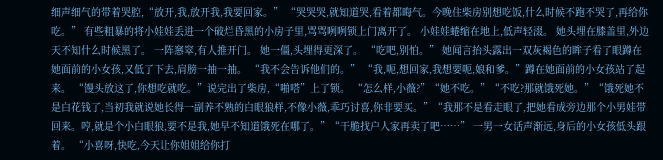细声细气的带着哭腔,“放开,我,放开我,我要回家。” “哭哭哭,就知道哭,看着都晦气。今晚住柴房别想吃饭,什么时候不跑不哭了,再给你吃。” 有些粗暴的将小娃娃丢进一个破烂昏黑的小房子里,骂骂咧咧锁上门离开了。 小娃娃蜷缩在地上,低声轻涰。 她头埋在膝盖里,外边天不知什么时候黑了。 一阵窸窣,有人推开门。 她一僵,头埋得更深了。 “吃吧,别怕。” 她闻言抬头露出一双灰褐色的眸子看了眼蹲在她面前的小女孩,又低了下去,肩膀一抽一抽。 “我不会告诉他们的。” “我,呃,想回家,我想要呃,娘和爹。”蹲在她面前的小女孩站了起来。 “馒头放这了,你想吃就吃。”说完出了柴房,“啪嗒”上了锁。 “怎么样,小薇?”“她不吃。”“不吃?那就饿死她。”“饿死她不是白花钱了,当初我就说她长得一副养不熟的白眼狼样,不像小薇,乖巧讨喜,你非要买。”“我那不是看走眼了,把她看成旁边那个小男娃带回来。哼,就是个小白眼狼,要不是我,她早不知道饿死在哪了。”“干脆找户人家再卖了吧……” 一男一女话声渐远,身后的小女孩低头跟着。 “小喜呀,快吃,今天让你姐姐给你打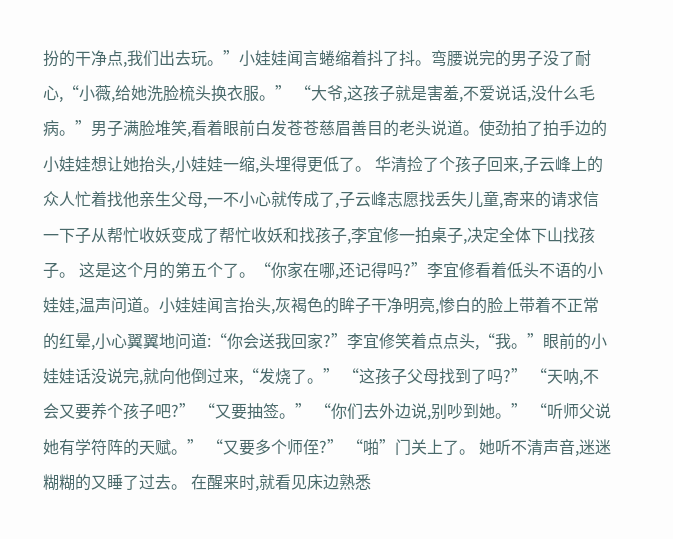扮的干净点,我们出去玩。”小娃娃闻言蜷缩着抖了抖。弯腰说完的男子没了耐心,“小薇,给她洗脸梳头换衣服。” “大爷,这孩子就是害羞,不爱说话,没什么毛病。”男子满脸堆笑,看着眼前白发苍苍慈眉善目的老头说道。使劲拍了拍手边的小娃娃想让她抬头,小娃娃一缩,头埋得更低了。 华清捡了个孩子回来,子云峰上的众人忙着找他亲生父母,一不小心就传成了,子云峰志愿找丢失儿童,寄来的请求信一下子从帮忙收妖变成了帮忙收妖和找孩子,李宜修一拍桌子,决定全体下山找孩子。 这是这个月的第五个了。“你家在哪,还记得吗?”李宜修看着低头不语的小娃娃,温声问道。小娃娃闻言抬头,灰褐色的眸子干净明亮,惨白的脸上带着不正常的红晕,小心翼翼地问道:“你会送我回家?”李宜修笑着点点头,“我。”眼前的小娃娃话没说完,就向他倒过来,“发烧了。” “这孩子父母找到了吗?” “天呐,不会又要养个孩子吧?” “又要抽签。” “你们去外边说,别吵到她。” “听师父说她有学符阵的天赋。” “又要多个师侄?” “啪”门关上了。 她听不清声音,迷迷糊糊的又睡了过去。 在醒来时,就看见床边熟悉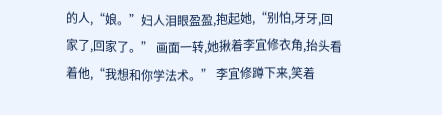的人,“娘。”妇人泪眼盈盈,抱起她,“别怕,牙牙,回家了,回家了。” 画面一转,她揪着李宜修衣角,抬头看着他,“我想和你学法术。” 李宜修蹲下来,笑着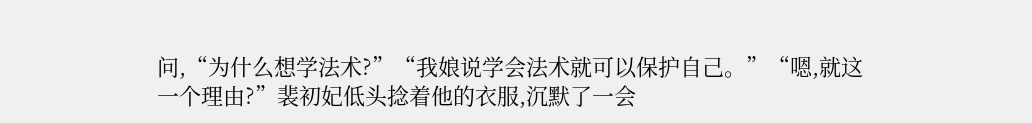问,“为什么想学法术?”“我娘说学会法术就可以保护自己。”“嗯,就这一个理由?”裴初妃低头捻着他的衣服,沉默了一会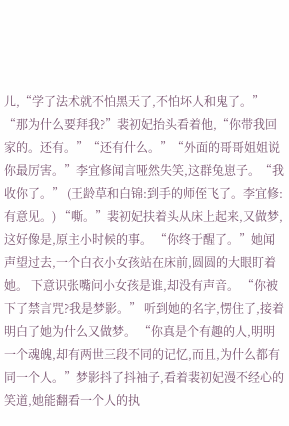儿,“学了法术就不怕黑天了,不怕坏人和鬼了。” “那为什么要拜我?”裴初妃抬头看着他,“你带我回家的。还有。”“还有什么。”“外面的哥哥姐姐说你最厉害。”李宜修闻言哑然失笑,这群兔崽子。“我收你了。” (王龄草和白锦:到手的师侄飞了。李宜修:有意见。) “嘶。”裴初妃扶着头从床上起来,又做梦,这好像是,原主小时候的事。 “你终于醒了。”她闻声望过去,一个白衣小女孩站在床前,圆圆的大眼盯着她。 下意识张嘴问小女孩是谁,却没有声音。 “你被下了禁言咒?我是梦影。” 听到她的名字,愣住了,接着明白了她为什么又做梦。 “你真是个有趣的人,明明一个魂魄,却有两世三段不同的记忆,而且,为什么都有同一个人。”梦影抖了抖袖子,看着裴初妃漫不经心的笑道,她能翻看一个人的执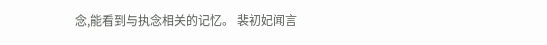念,能看到与执念相关的记忆。 裴初妃闻言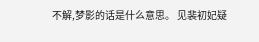不解,梦影的话是什么意思。 见裴初妃疑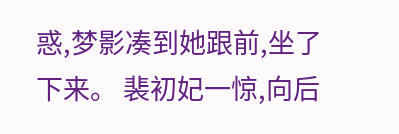惑,梦影凑到她跟前,坐了下来。 裴初妃一惊,向后